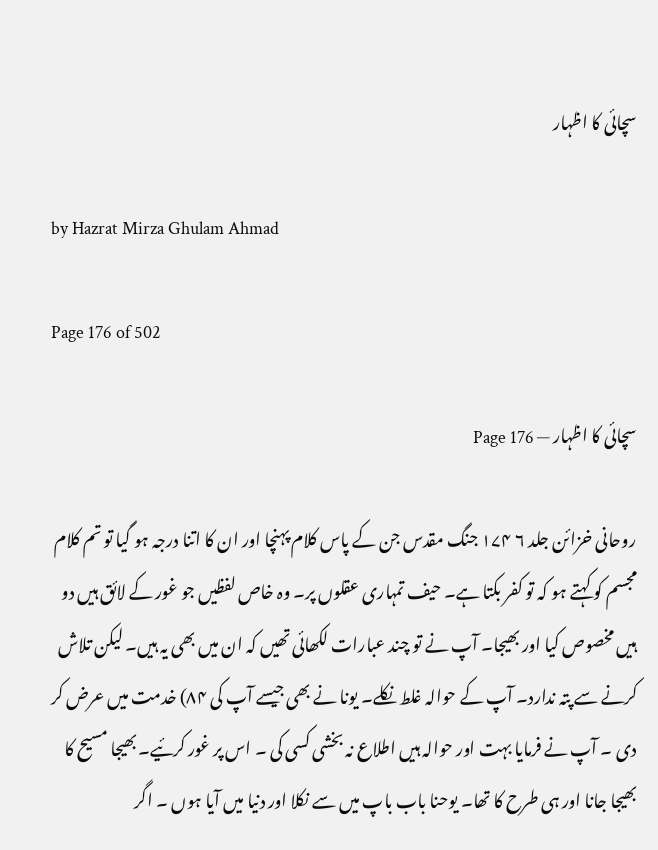سچائی کا اظہار

by Hazrat Mirza Ghulam Ahmad

Page 176 of 502

سچائی کا اظہار — Page 176

روحانی خزائن جلد ۶ ۱۷۴ جنگ مقدس جن کے پاس کلام پہنچا اور ان کا اتنا درجہ ہو گیا تو تم کلام مجسم کو کہتے ہو کہ تو کفر بکتا ہے۔ حیف تمہاری عقلوں پر۔ وہ خاص لفظیں جو غور کے لائق ہیں دو ہیں مخصوص کیا اور بھیجا۔ آپ نے تو چند عبارات لکھائی تھیں کہ ان میں بھی یہ ہیں۔ لیکن تلاش کرنے سے پتہ ندارد۔ آپ کے حوالہ غلط نکلے۔ یونا نے بھی جیسے آپ کی ۸۴) خدمت میں عرض کر دی ۔ آپ نے فرمایا بہت اور حوالہ ہیں اطلاع نہ بخشی کسی کی ۔ اس پر غور کرئیے۔ بھیجا مسیح کا بھیجا جانا اور ہی طرح کا تھا۔ یوحنا باب باپ میں سے نکلا اور دنیا میں آیا ہوں ۔ اگر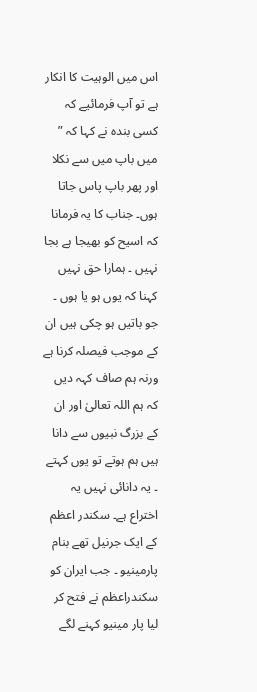اس میں الوہیت کا انکار ہے تو آپ فرمائیے کہ کسی بندہ نے کہا کہ ” میں باپ میں سے نکلا اور پھر باپ پاس جاتا ہوں۔ جناب کا یہ فرمانا کہ اسیح کو بھیجا ہے بجا نہیں ۔ ہمارا حق نہیں کہنا کہ یوں ہو یا ہوں ۔ جو باتیں ہو چکی ہیں ان کے موجب فیصلہ کرنا ہے ورنہ ہم صاف کہہ دیں کہ ہم اللہ تعالیٰ اور ان کے بزرگ نبیوں سے دانا ہیں ہم ہوتے تو یوں کہتے ۔ یہ دانائی نہیں یہ اختراع ہے۔ سکندر اعظم کے ایک جرنیل تھے بنام پارمینیو ۔ جب ایران کو سکندراعظم نے فتح کر لیا پار مینیو کہنے لگے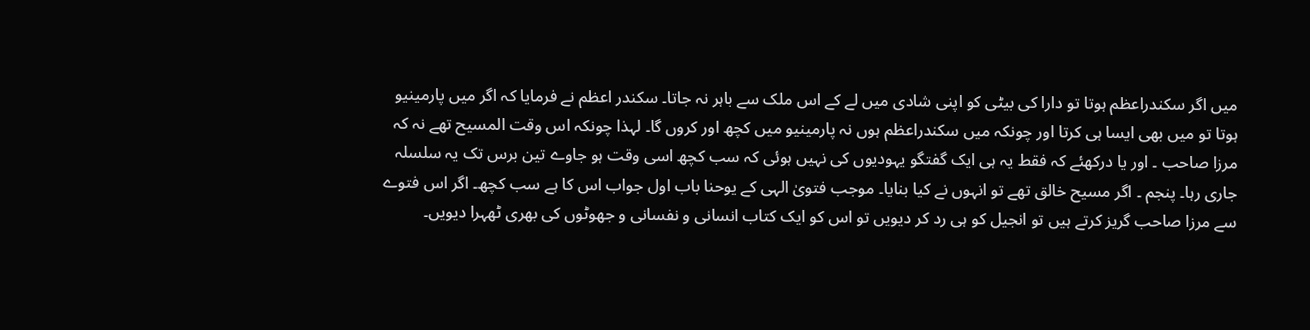میں اگر سکندراعظم ہوتا تو دارا کی بیٹی کو اپنی شادی میں لے کے اس ملک سے باہر نہ جاتا۔ سکندر اعظم نے فرمایا کہ اگر میں پارمینیو ہوتا تو میں بھی ایسا ہی کرتا اور چونکہ میں سکندراعظم ہوں نہ پارمینیو میں کچھ اور کروں گا۔ لہذا چونکہ اس وقت المسیح تھے نہ کہ مرزا صاحب ۔ اور یا درکھئے کہ فقط یہ ہی ایک گفتگو یہودیوں کی نہیں ہوئی کہ سب کچھ اسی وقت ہو جاوے تین برس تک یہ سلسلہ جاری رہا۔ پنجم ۔ اگر مسیح خالق تھے تو انہوں نے کیا بنایا۔ موجب فتویٰ الہی کے یوحنا باب اول جواب اس کا ہے سب کچھ۔ اگر اس فتوے سے مرزا صاحب گریز کرتے ہیں تو انجیل کو ہی رد کر دیویں تو اس کو ایک کتاب انسانی و نفسانی و جھوٹوں کی بھری ٹھہرا دیویں۔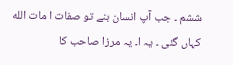ششم ۔ جب آپ انسان بنے تو صفات ا مات الله کہاں گئی ۔ یہ ا۔ یہ مرزا صاحب کا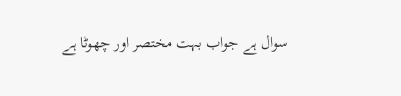سوال ہے جواب بہت مختصر اور چھوٹا ہے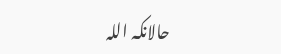حالانکہ اللہ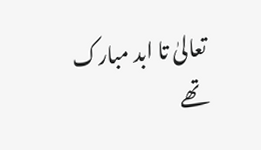تعالیٰ تا ابد مبارک تھے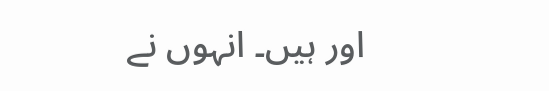اور ہیں۔ انہوں نے